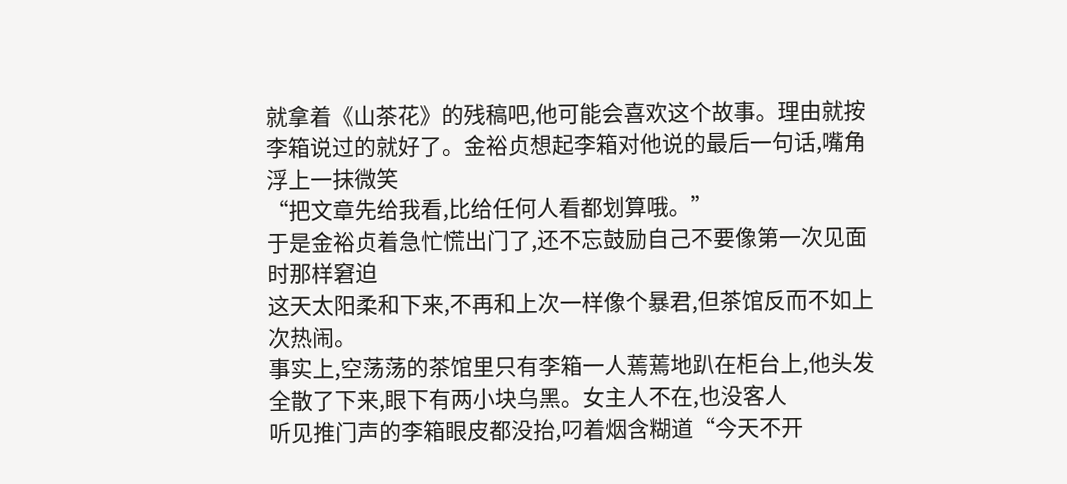就拿着《山茶花》的残稿吧,他可能会喜欢这个故事。理由就按李箱说过的就好了。金裕贞想起李箱对他说的最后一句话,嘴角浮上一抹微笑
“把文章先给我看,比给任何人看都划算哦。”
于是金裕贞着急忙慌出门了,还不忘鼓励自己不要像第一次见面时那样窘迫
这天太阳柔和下来,不再和上次一样像个暴君,但茶馆反而不如上次热闹。
事实上,空荡荡的茶馆里只有李箱一人蔫蔫地趴在柜台上,他头发全散了下来,眼下有两小块乌黑。女主人不在,也没客人
听见推门声的李箱眼皮都没抬,叼着烟含糊道“今天不开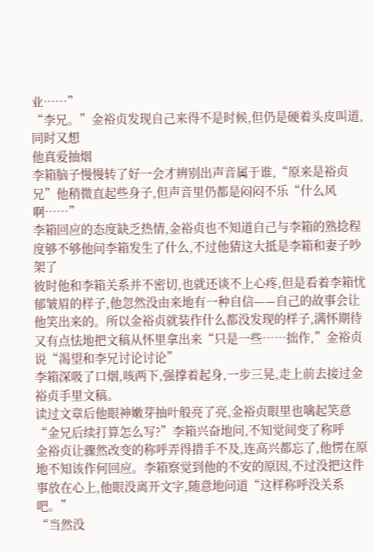业……”
“李兄。”金裕贞发现自己来得不是时候,但仍是硬着头皮叫道,同时又想
他真爱抽烟
李箱脑子慢慢转了好一会才辨别出声音属于谁,“原来是裕贞兄”他稍微直起些身子,但声音里仍都是闷闷不乐“什么风啊……”
李箱回应的态度缺乏热情,金裕贞也不知道自己与李箱的熟捻程度够不够他问李箱发生了什么,不过他猜这大抵是李箱和妻子吵架了
彼时他和李箱关系并不密切,也就还谈不上心疼,但是看着李箱忧郁皱眉的样子,他忽然没由来地有一种自信——自己的故事会让他笑出来的。所以金裕贞就装作什么都没发现的样子,满怀期待又有点怯地把文稿从怀里拿出来“只是一些……拙作,”金裕贞说“渴望和李兄讨论讨论”
李箱深吸了口烟,咳两下,强撑着起身,一步三晃,走上前去接过金裕贞手里文稿。
读过文章后他眼神嫩芽抽叶般亮了亮,金裕贞眼里也噙起笑意
“金兄后续打算怎么写?”李箱兴奋地问,不知觉间变了称呼
金裕贞让骤然改变的称呼弄得措手不及,连高兴都忘了,他愣在原地不知该作何回应。李箱察觉到他的不安的原因,不过没把这件事放在心上,他眼没离开文字,随意地问道“这样称呼没关系吧。”
“当然没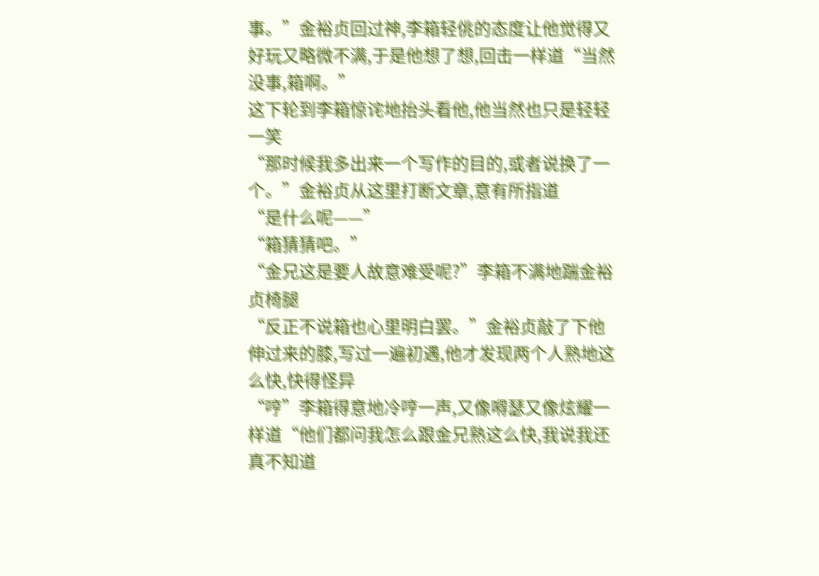事。”金裕贞回过神,李箱轻佻的态度让他觉得又好玩又略微不满,于是他想了想,回击一样道“当然没事,箱啊。”
这下轮到李箱惊诧地抬头看他,他当然也只是轻轻一笑
“那时候我多出来一个写作的目的,或者说换了一个。”金裕贞从这里打断文章,意有所指道
“是什么呢——”
“箱猜猜吧。”
“金兄这是要人故意难受呢?”李箱不满地踹金裕贞椅腿
“反正不说箱也心里明白罢。”金裕贞敲了下他伸过来的膝,写过一遍初遇,他才发现两个人熟地这么快,快得怪异
“哼”李箱得意地冷哼一声,又像嘚瑟又像炫耀一样道“他们都问我怎么跟金兄熟这么快,我说我还真不知道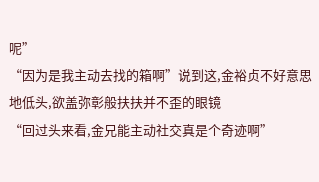呢”
“因为是我主动去找的箱啊”说到这,金裕贞不好意思地低头,欲盖弥彰般扶扶并不歪的眼镜
“回过头来看,金兄能主动社交真是个奇迹啊”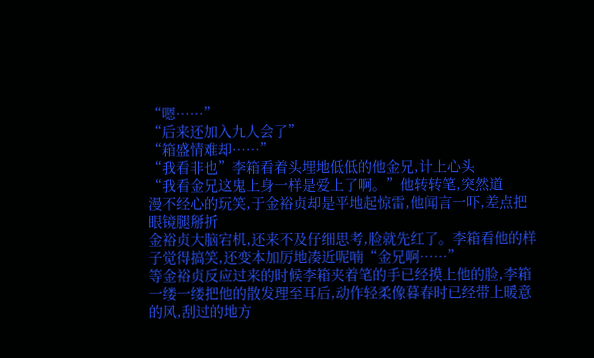“嗯……”
“后来还加入九人会了”
“箱盛情难却……”
“我看非也”李箱看着头埋地低低的他金兄,计上心头
“我看金兄这鬼上身一样是爱上了啊。”他转转笔,突然道
漫不经心的玩笑,于金裕贞却是平地起惊雷,他闻言一吓,差点把眼镜腿掰折
金裕贞大脑宕机,还来不及仔细思考,脸就先红了。李箱看他的样子觉得搞笑,还变本加厉地凑近呢喃“金兄啊……”
等金裕贞反应过来的时候李箱夹着笔的手已经摸上他的脸,李箱一缕一缕把他的散发理至耳后,动作轻柔像暮春时已经带上暖意的风,刮过的地方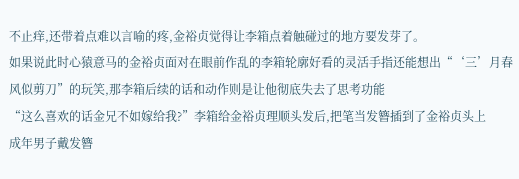不止痒,还带着点难以言喻的疼,金裕贞觉得让李箱点着触碰过的地方要发芽了。
如果说此时心猿意马的金裕贞面对在眼前作乱的李箱轮廓好看的灵活手指还能想出“‘三’月春风似剪刀”的玩笑,那李箱后续的话和动作则是让他彻底失去了思考功能
“这么喜欢的话金兄不如嫁给我?”李箱给金裕贞理顺头发后,把笔当发簪插到了金裕贞头上
成年男子戴发簪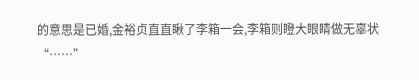的意思是已婚,金裕贞直直瞅了李箱一会,李箱则瞪大眼睛做无辜状
“……”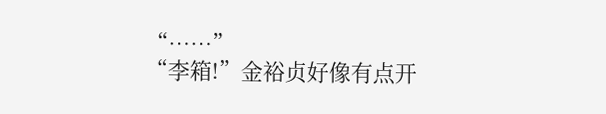“……”
“李箱!”金裕贞好像有点开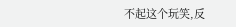不起这个玩笑,反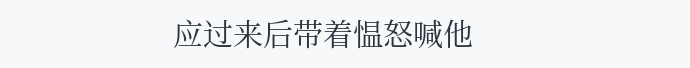应过来后带着愠怒喊他